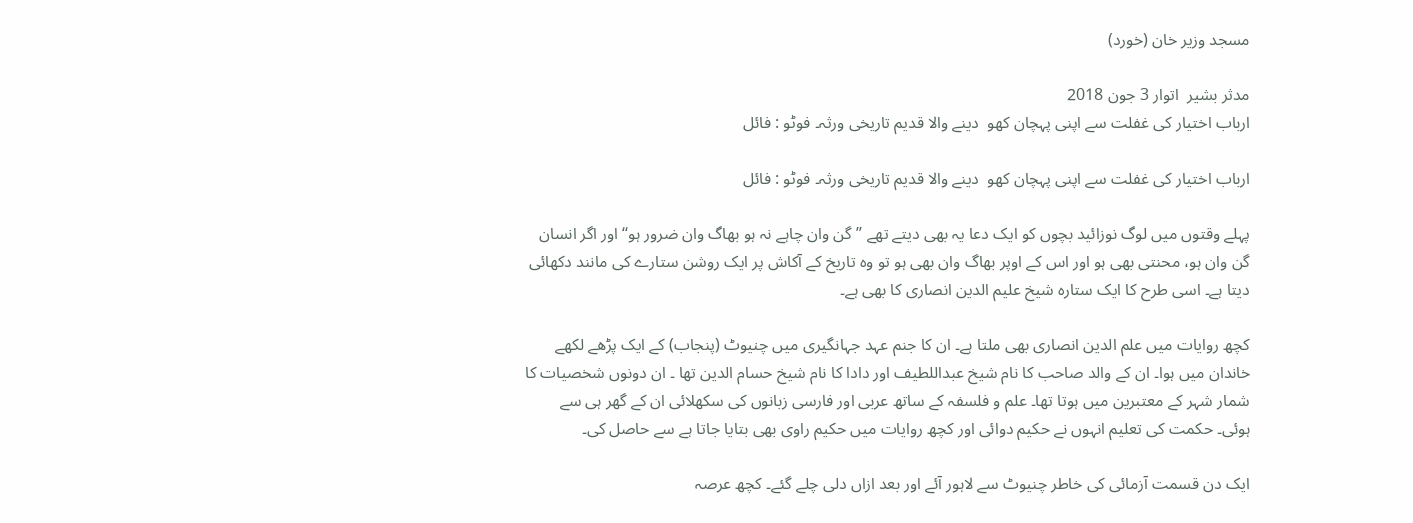مسجد وزیر خان (خورد)

مدثر بشیر  اتوار 3 جون 2018
ارباب اختیار کی غفلت سے اپنی پہچان کھو  دینے والا قدیم تاریخی ورثہ۔ فوٹو : فائل

ارباب اختیار کی غفلت سے اپنی پہچان کھو  دینے والا قدیم تاریخی ورثہ۔ فوٹو : فائل

پہلے وقتوں میں لوگ نوزائید بچوں کو ایک دعا یہ بھی دیتے تھے ’’گن وان چاہے نہ ہو بھاگ وان ضرور ہو‘‘ اور اگر انسان گن وان ہو، محنتی بھی ہو اور اس کے اوپر بھاگ وان بھی ہو تو وہ تاریخ کے آکاش پر ایک روشن ستارے کی مانند دکھائی دیتا ہے۔ اسی طرح کا ایک ستارہ شیخ علیم الدین انصاری کا بھی ہے۔

کچھ روایات میں علم الدین انصاری بھی ملتا ہے۔ ان کا جنم عہد جہانگیری میں چنیوٹ (پنجاب) کے ایک پڑھے لکھے خاندان میں ہوا۔ ان کے والد صاحب کا نام شیخ عبداللطیف اور دادا کا نام شیخ حسام الدین تھا ۔ ان دونوں شخصیات کا شمار شہر کے معتبرین میں ہوتا تھا۔ علم و فلسفہ کے ساتھ عربی اور فارسی زبانوں کی سکھلائی ان کے گھر ہی سے ہوئی۔ حکمت کی تعلیم انہوں نے حکیم دوائی اور کچھ روایات میں حکیم راوی بھی بتایا جاتا ہے سے حاصل کی۔

ایک دن قسمت آزمائی کی خاطر چنیوٹ سے لاہور آئے اور بعد ازاں دلی چلے گئے۔ کچھ عرصہ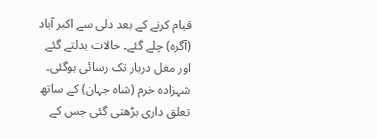قیام کرنے کے بعد دلی سے اکبر آباد (آگرہ) چلے گئے۔ حالات بدلتے گئے اور مغل دربار تک رسائی ہوگئی۔ شہزادہ خرم (شاہ جہان) کے ساتھ تعلق داری بڑھتی گئی جس کے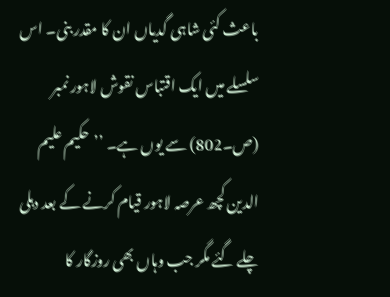باعث کئی شاہی گدیاں ان کا مقدر بنی۔ اس سلسلے میں ایک اقتباس نقوش لاہور نمبر (ص۔802) سے یوں ہے۔ ’’حکیم علیم الدین کچھ عرصہ لاہور قیام کرنے کے بعد دہلی چلے گئے مگر جب وہاں بھی روزگار کا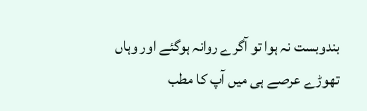بندوبست نہ ہوا تو آگرے روانہ ہوگئے اور وہاں تھوڑے عرصے ہی میں آپ کا مطب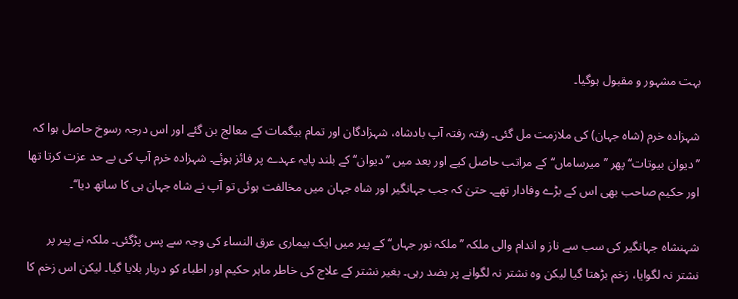بہت مشہور و مقبول ہوگیا۔

شہزادہ خرم (شاہ جہان) کی ملازمت مل گئی۔ رفتہ رفتہ آپ بادشاہ، شہزادگان اور تمام بیگمات کے معالج بن گئے اور اس درجہ رسوخ حاصل ہوا کہ ’’دیوان بیوتات‘‘ پھر ’’میرساماں‘‘ کے مراتب حاصل کیے اور بعد میں ’’دیوان‘‘ کے بلند پایہ عہدے پر فائز ہوئے۔ شہزادہ خرم آپ کی بے حد عزت کرتا تھا اور حکیم صاحب بھی اس کے بڑے وفادار تھے۔ حتیٰ کہ جب جہانگیر اور شاہ جہان میں مخالفت ہوئی تو آپ نے شاہ جہان ہی کا ساتھ دیا‘‘۔

شہنشاہ جہانگیر کی سب سے ناز و اندام والی ملکہ ’’ملکہ نور جہاں‘‘ کے پیر میں ایک بیماری عرق النساء کی وجہ سے پس پڑگئی۔ ملکہ نے پیر پر نشتر نہ لگوایا، زخم بڑھتا گیا لیکن وہ نشتر نہ لگوانے پر بضد رہی۔ بغیر نشتر کے علاج کی خاطر ماہر حکیم اور اطباء کو دربار بلایا گیا۔ لیکن اس زخم کا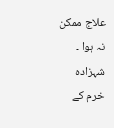علاج ممکن نہ ہوا ۔ شہزادہ خرم کے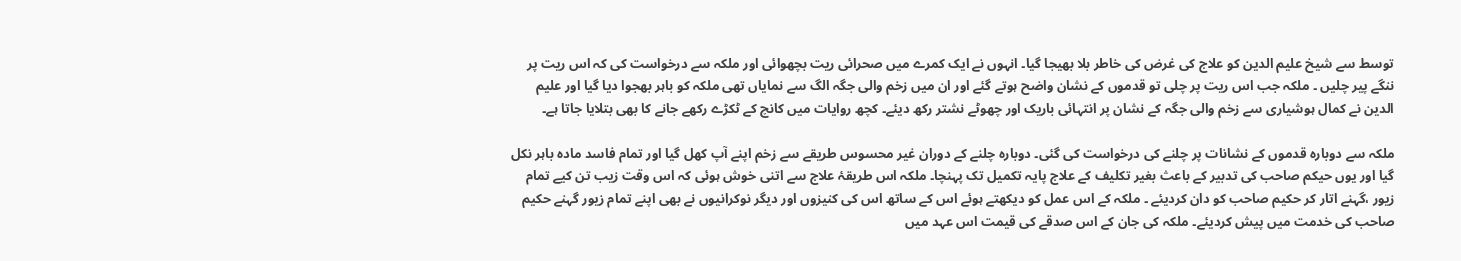توسط سے شیخ علیم الدین کو علاج کی غرض کی خاطر بلا بھیجا گیا۔ انہوں نے ایک کمرے میں صحرائی ریت بچھوائی اور ملکہ سے درخواست کی کہ اس ریت پر ننگے پیر چلیں ۔ ملکہ جب اس ریت پر چلی تو قدموں کے نشان واضح ہوتے گئے اور ان میں زخم والی جگہ الگ سے نمایاں تھی ملکہ کو باہر بھجوا دیا گیا اور علیم الدین نے کمال ہوشیاری سے زخم والی جگہ کے نشان پر انتہائی باریک اور چھوٹے نشتر رکھ دیئے۔ کچھ روایات میں کانچ کے ٹکڑے رکھے جانے کا بھی بتلایا جاتا ہے۔

ملکہ سے دوبارہ قدموں کے نشانات پر چلنے کی درخواست کی گئی۔ دوبارہ چلنے کے دوران غیر محسوس طریقے سے زخم اپنے آپ کھل گیا اور تمام فاسد مادہ باہر نکل گیا اور یوں حیکم صاحب کی تدبیر کے باعث بغیر تکلیف کے علاج پایہ تکمیل تک پہنچا۔ ملکہ اس طریقۂ علاج سے اتنی خوش ہوئی کہ اس وقت زیب تن کیے تمام زیور ،گہنے اتار کر حکیم صاحب کو دان کردیئے ۔ ملکہ کے اس عمل کو دیکھتے ہوئے اس کے ساتھ اس کی کنیزوں اور دیگر نوکرانیوں نے بھی اپنے تمام زیور گہنے حکیم صاحب کی خدمت میں پیش کردیئے۔ ملکہ کی جان کے اس صدقے کی قیمت اس عہد میں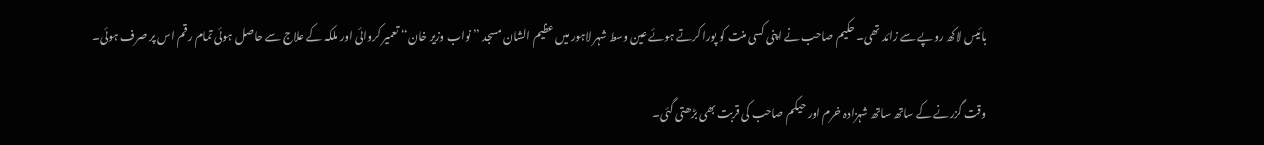بائیس لاکھ روپے سے زائد تھی۔ حکیم صاحب نے اپنی کسی منت کو پورا کرتے ہوئے عین وسط شہر لاہور میں عظیم الشان مسجد ’’نواب وزیر خان‘‘ تعمیر کروائی اور ملکہ کے علاج سے حاصل ہوئی تمام رقم اس پر صرف ہوئی۔

وقت گزرنے کے ساتھ ساتھ شہزادہ خرم اور حیکم صاحب کی قربت بھی بڑھتی گئی۔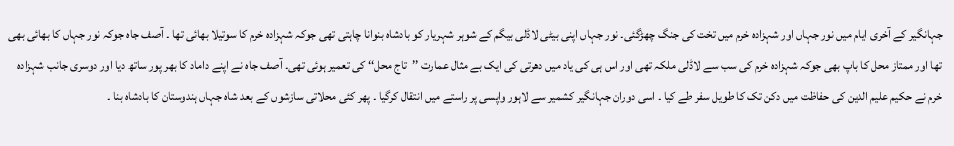جہانگیر کے آخری ایام میں نور جہاں اور شہزادہ خرم میں تخت کی جنگ چھڑگئی۔ نور جہاں اپنی بیٹی لاڈلی بیگم کے شوہر شہریار کو بادشاہ بنوانا چاہتی تھی جوکہ شہزادہ خرم کا سوتیلا بھائی تھا ۔ آصف جاہ جوکہ نور جہاں کا بھائی بھی تھا اور ممتاز محل کا باپ بھی جوکہ شہزادہ خرم کی سب سے لاڈلی ملکہ تھی اور اس ہی کی یاد میں دھرتی کی ایک بے مثال عمارت ’’تاج محل‘‘ کی تعمیر ہوئی تھی۔ آصف جاہ نے اپنے داماد کا بھر پور ساتھ دیا اور دوسری جانب شہزادہ خرم نے حکیم علیم الدین کی حفاظت میں دکن تک کا طویل سفر طے کیا ۔ اسی دوران جہانگیر کشمیر سے لاہور واپسی پر راستے میں انتقال کرگیا ۔ پھر کئی محلاتی سازشوں کے بعد شاہ جہاں ہندوستان کا بادشاہ بنا ۔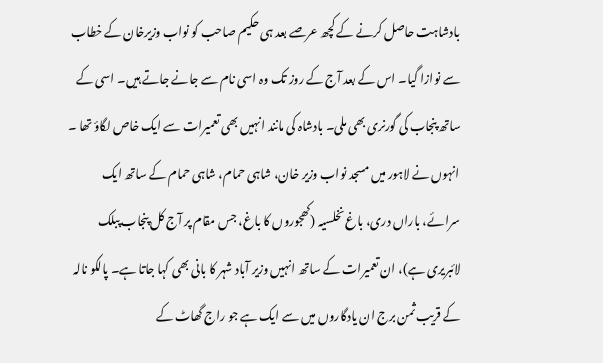بادشاہت حاصل کرنے کے کچھ عرصے بعد ہی حکیم صاحب کو نواب وزیرخان کے خطاب سے نوازا گیا۔ اس کے بعد آج کے روز تک وہ اسی نام سے جانے جاتے ہیں۔ اسی کے ساتھ پنجاب کی گورنری بھی ملی۔ بادشاہ کی مانند انہیں بھی تعمیرات سے ایک خاص لگاؤ تھا ۔ انہوں نے لاہور میں مسجد نواب وزیر خان، شاہی حمام، شاہی حمام کے ساتھ ایک سرائے، باراں دری، باغ نخلسیہ (کھجوروں کا باغ، جس مقام پر آج کل پنجاب پبلک لائبریری ہے)، ان تعمیرات کے ساتھ انہیں وزیر آباد شہر کا بانی بھی کہا جاتا ہے۔ پالکو نالہ کے قریب ثمن برج ان یادگاروں میں سے ایک ہے جو راج گھاٹ کے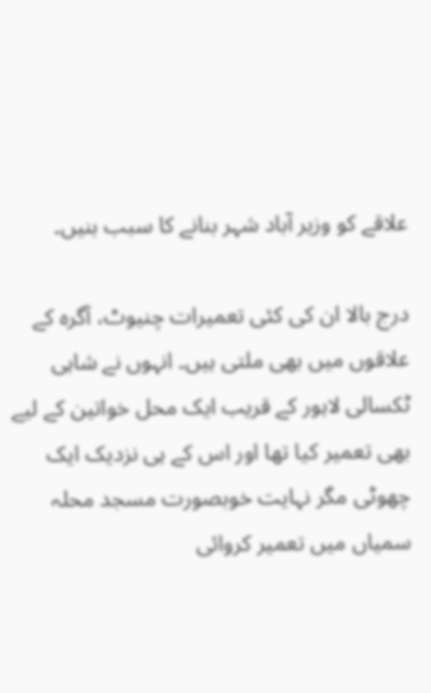علاقے کو وزیر آباد شہر بنانے کا سبب بنیں۔

درج بالا ان کی کئی تعمیرات چنیوٹ، آگرہ کے علاقوں میں بھی ملتی ہیں۔ انہوں نے شاہی ٹکسالی لاہور کے قریب ایک محل خواتین کے لیے بھی تعمیر کیا تھا اور اس کے ہی نزدیک ایک چھوٹی مگر نہایت خوبصورت مسجد محلہ سمیاں میں تعمیر کروائی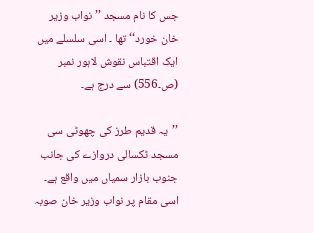جس کا نام مسجد ’’نواب وزیر خان خورد‘‘ تھا ۔ اسی سلسلے میں ایک اقتباس نقوش لاہور نمبر (ص۔556) سے درج ہے۔

’’یہ قدیم طرز کی چھوٹی سی مسجد ٹکسالی دروازے کی جانب جنوب بازار سمیاں میں واقع ہے۔ اسی مقام پر نواب وزیر خان صوبہ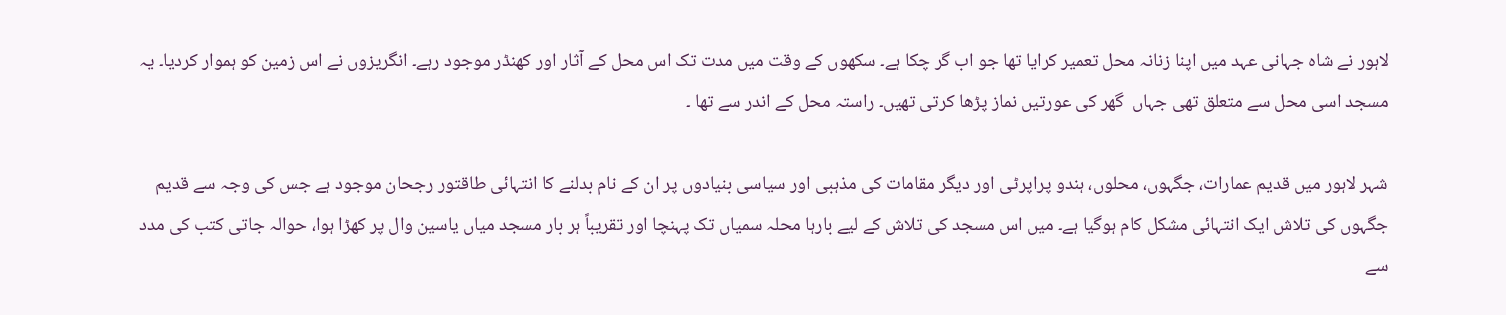لاہور نے شاہ جہانی عہد میں اپنا زنانہ محل تعمیر کرایا تھا جو اب گر چکا ہے۔ سکھوں کے وقت میں مدت تک اس محل کے آثار اور کھنڈر موجود رہے۔ انگریزوں نے اس زمین کو ہموار کردیا۔ یہ مسجد اسی محل سے متعلق تھی جہاں  گھر کی عورتیں نماز پڑھا کرتی تھیں۔ راستہ محل کے اندر سے تھا ۔

شہر لاہور میں قدیم عمارات، جگہوں، محلوں، ہندو پراپرٹی اور دیگر مقامات کی مذہبی اور سیاسی بنیادوں پر ان کے نام بدلنے کا انتہائی طاقتور رجحان موجود ہے جس کی وجہ سے قدیم جگہوں کی تلاش ایک انتہائی مشکل کام ہوگیا ہے۔ میں اس مسجد کی تلاش کے لیے بارہا محلہ سمیاں تک پہنچا اور تقریباً ہر بار مسجد میاں یاسین وال پر کھڑا ہوا، حوالہ جاتی کتب کی مدد سے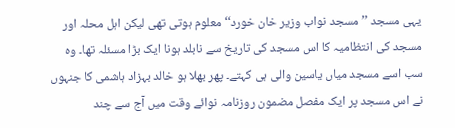یہی مسجد ’’مسجد نواب وزیر خان خورد‘‘ معلوم ہوتی تھی لیکن اہل محلہ اور مسجد کی انتظامیہ کا اس مسجد کی تاریخ سے نابلد ہونا ایک بڑا مسئلہ تھا۔ وہ سب اسے مسجد میاں یاسین والی ہی کہتے۔ پھر بھلا ہو خالد بہزاد ہاشمی کا جنہوں نے اس مسجد پر ایک مفصل مضمون روزنامہ نوائے وقت میں آج سے چند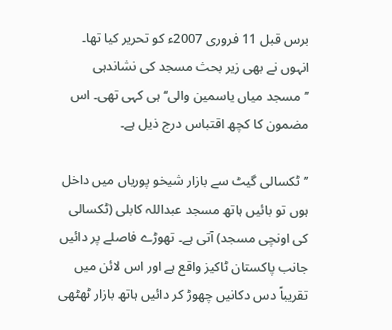برس قبل 11 فروری 2007ء کو تحریر کیا تھا۔ انہوں نے بھی زیر بحث مسجد کی نشاندہی ’’مسجد میاں یاسمین والی‘‘ ہی کہی تھی۔ اس مضمون کا کچھ اقتباس درج ذیل ہے۔

’’ٹکسالی گیٹ سے بازار شیخو پوریاں میں داخل ہوں تو بائیں ہاتھ مسجد عبداللہ کابلی (ٹکسالی کی اونچی مسجد) آتی ہے۔ تھوڑے فاصلے پر دائیں جانب پاکستان ٹاکیز واقع ہے اور اس لائن میں تقریباً دس دکانیں چھوڑ کر دائیں ہاتھ بازار ٹھٹھی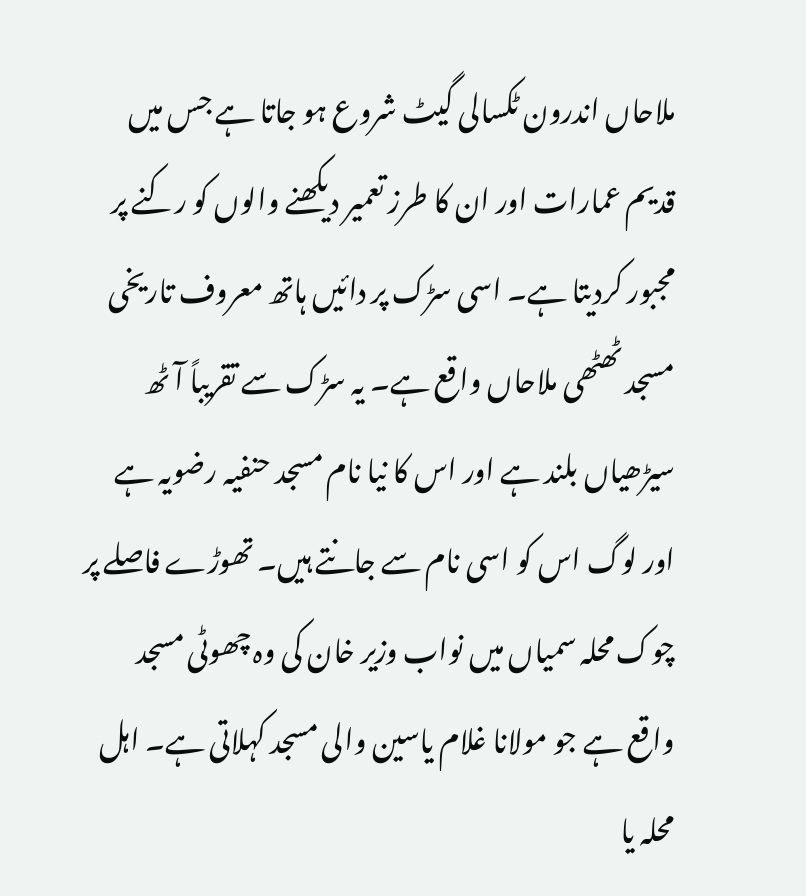ملاحاں اندرون ٹکسالی گیٹ شروع ہو جاتا ہے جس میں قدیم عمارات اور ان کا طرز تعمیر دیکھنے والوں کو رکنے پر مجبور کردیتا ہے۔ اسی سڑک پر دائیں ہاتھ معروف تاریخی مسجد ٹھٹھی ملاحاں واقع ہے۔ یہ سڑک سے تقریباً آٹھ سیڑھیاں بلند ہے اور اس کا نیا نام مسجد حنفیہ رضویہ ہے اور لوگ اس کو اسی نام سے جانتے ہیں۔ تھوڑے فاصلے پر چوک محلہ سمیاں میں نواب وزیر خان کی وہ چھوٹی مسجد واقع ہے جو مولانا غلام یاسین والی مسجد کہلاتی ہے۔ اہل محلہ یا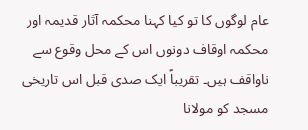عام لوگوں کا تو کیا کہنا محکمہ آثار قدیمہ اور محکمہ اوقاف دونوں اس کے محل وقوع سے ناواقف ہیں۔ تقریباً ایک صدی قبل اس تاریخی مسجد کو مولانا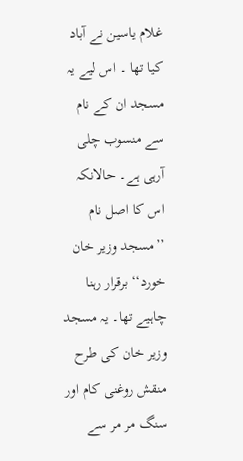غلام یاسین نے آباد کیا تھا ۔ اس لیے یہ مسجد ان کے نام سے منسوب چلی آرہی ہے۔ حالانکہ اس کا اصل نام ’’مسجد وزیر خان خورد‘‘ برقرار رہنا چاہیے تھا۔ یہ مسجد وزیر خان کی طرح منقش روغنی کام اور سنگ مر مر سے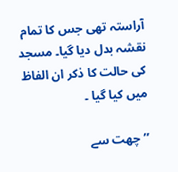آراستہ تھی جس کا تمام نقشہ بدل دیا گیا۔ مسجد کی حالت کا ذکر ان الفاظ میں کیا گیا ۔

’’چھت سے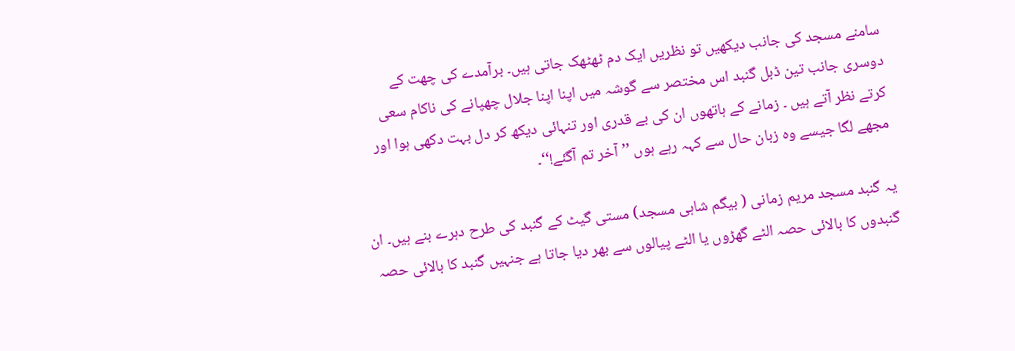سامنے مسجد کی جانب دیکھیں تو نظریں ایک دم ٹھٹھک جاتی ہیں۔ برآمدے کی چھت کے دوسری جانب تین ڈبل گنبد اس مختصر سے گوشہ میں اپنا اپنا جلال چھپانے کی ناکام سعی کرتے نظر آتے ہیں ۔ زمانے کے ہاتھوں ان کی بے قدری اور تنہائی دیکھ کر دل بہت دکھی ہوا اور مجھے لگا جیسے وہ زبان حال سے کہہ رہے ہوں ’’آخر تم آگئے!‘‘۔

یہ گنبد مسجد مریم زمانی ( بیگم شاہی مسجد) مستی گیٹ کے گنبد کی طرح دہرے بنے ہیں۔ ان گنبدوں کا بالائی حصہ الٹے گھڑوں یا الٹے پیالوں سے بھر دیا جاتا ہے جنہیں گنبد کا بالائی حصہ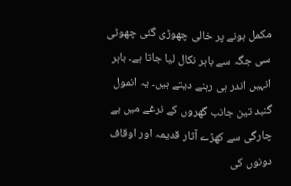مکمل ہونے پر خالی چھوڑی گئی چھوٹی سی جگہ سے باہر نکال لیا جاتا ہے۔ باہر انہیں اندر ہی رہنے دیتے ہیں۔ یہ انمول گنبد تین جانب گھروں کے نرغے میں بے چارگی سے کھڑے آثار قدیمہ اور اوقاف دونوں کی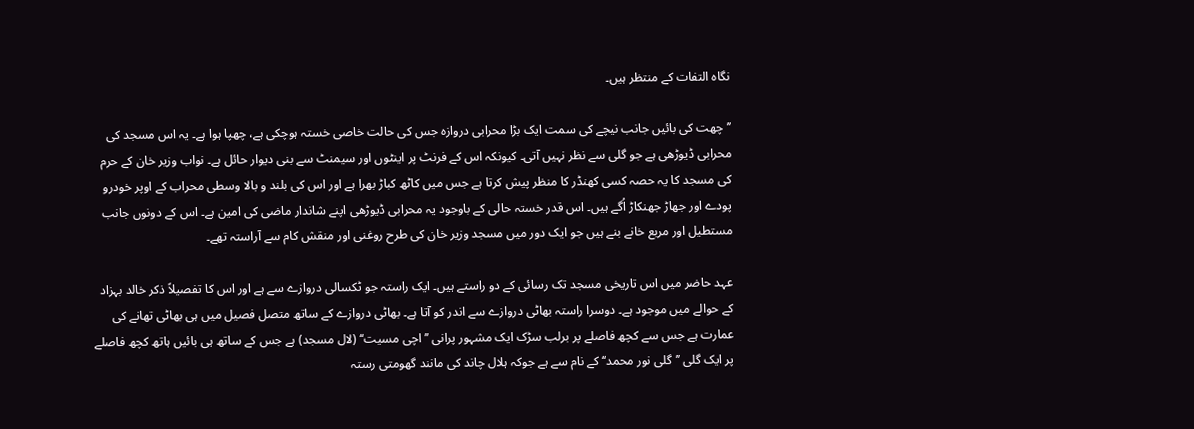نگاہ التفات کے منتظر ہیں۔

’’چھت کی بائیں جانب نیچے کی سمت ایک بڑا محرابی دروازہ جس کی حالت خاصی خستہ ہوچکی ہے، چھپا ہوا ہے۔ یہ اس مسجد کی محرابی ڈیوڑھی ہے جو گلی سے نظر نہیں آتی۔ کیونکہ اس کے فرنٹ پر اینٹوں اور سیمنٹ سے بنی دیوار حائل ہے۔ نواب وزیر خان کے حرم کی مسجد کا یہ حصہ کسی کھنڈر کا منظر پیش کرتا ہے جس میں کاٹھ کباڑ بھرا ہے اور اس کی بلند و بالا وسطی محراب کے اوپر خودرو پودے اور جھاڑ جھنکاڑ اُگے ہیں۔ اس قدر خستہ حالی کے باوجود یہ محرابی ڈیوڑھی اپنے شاندار ماضی کی امین ہے۔ اس کے دونوں جانب مستطیل اور مربع خانے بنے ہیں جو ایک دور میں مسجد وزیر خان کی طرح روغنی اور منقش کام سے آراستہ تھے۔

عہد حاضر میں اس تاریخی مسجد تک رسائی کے دو راستے ہیں۔ ایک راستہ جو ٹکسالی دروازے سے ہے اور اس کا تفصیلاً ذکر خالد بہزاد کے حوالے میں موجود ہے۔ دوسرا راستہ بھاٹی دروازے سے اندر کو آتا ہے۔ بھاٹی دروازے کے ساتھ متصل فصیل میں ہی بھاٹی تھانے کی عمارت ہے جس سے کچھ فاصلے پر برلب سڑک ایک مشہور پرانی ’’اچی مسیت‘‘ (لال مسجد) ہے جس کے ساتھ ہی بائیں ہاتھ کچھ فاصلے پر ایک گلی ’’گلی نور محمد‘‘ کے نام سے ہے جوکہ ہلال چاند کی مانند گھومتی رستہ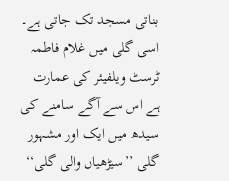بناتی مسجد تک جاتی ہے۔ اسی گلی میں غلام فاطمہ ٹرسٹ ویلفیئر کی عمارت ہے اس سے آگے سامنے کی سیدھ میں ایک اور مشہور گلی ’’سیڑھیاں والی گلی‘‘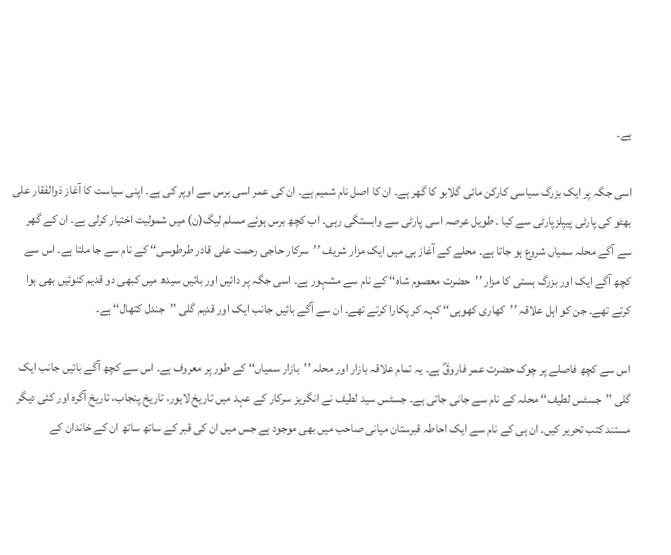ہے۔

اسی جگہ پر ایک بزرگ سیاسی کارکن مائی گلابو کا گھر ہے۔ ان کا اصل نام شمیم ہے۔ ان کی عمر اسی برس سے اوپر کی ہے۔ اپنی سیاست کا آغاز ذوالفقار علی بھٹو کی پارٹی پیپلزپارٹی سے کیا ۔ طویل عرصہ اسی پارٹی سے وابستگی رہی۔ اب کچھ برس ہوئے مسلم لیگ(ن) میں شمولیت اختیار کرلی ہے۔ ان کے گھر سے آگے محلہ سمیاں شروع ہو جاتا ہے۔ محلے کے آغاز ہی میں ایک مزار شریف ’’سرکار حاجی رحمت علی قادر طرطوسی‘‘ کے نام سے جا ملتا ہے۔ اس سے کچھ آگے ایک اور بزرگ ہستی کا مزار ’’حضرت معصوم شاہ‘‘ کے نام سے مشہور ہے۔ اسی جگہ پر دائیں اور بائیں سیدھ میں کبھی دو قدیم کنوئیں بھی ہوا کرتے تھے۔ جن کو اہل علاقہ ’’کھاری کھوہی‘‘ کہہ کر پکارا کرتے تھے۔ ان سے آگے بائیں جانب ایک اور قدیم گلی ’’جندل کتھال‘‘ ہے۔

اس سے کچھ فاصلے پر چوک حضرت عمر فاروقؓ ہے۔ یہ تمام علاقہ بازار اور محلہ ’’بازار سمیاں‘‘ کے طور پر معروف ہے۔ اس سے کچھ آگے بائیں جانب ایک گلی ’’جسٹس لطیف‘‘ محلہ کے نام سے جانی جاتی ہے۔ جسٹس سید لطیف نے انگریز سرکار کے عہد میں تاریخ لاہور، تاریخ پنجاب، تاریخ آگرہ اور کئی دیگر مستند کتب تحریر کیں۔ ان ہی کے نام سے ایک احاطہ قبرستان میانی صاحب میں بھی موجود ہے جس میں ان کی قبر کے ساتھ ساتھ ان کے خاندان کے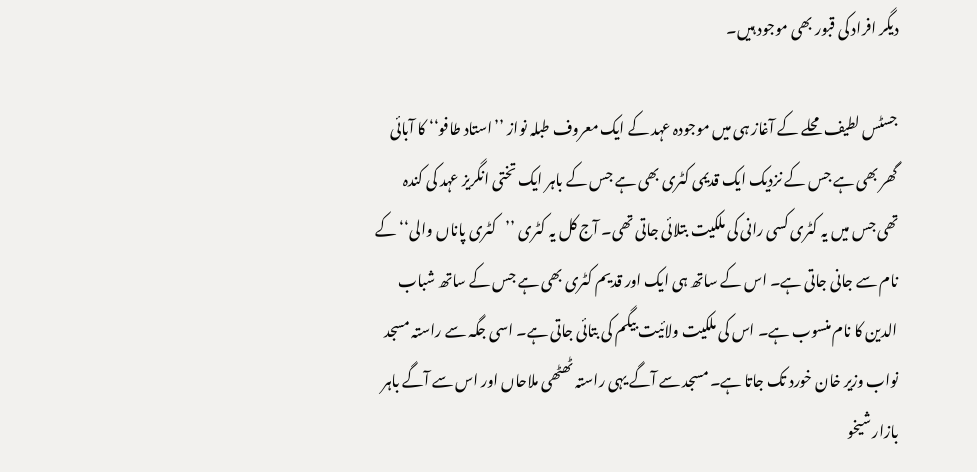دیگر افراد کی قبور بھی موجود ہیں۔

جسٹس لطیف محلے کے آغاز ہی میں موجودہ عہد کے ایک معروف طبلہ نواز ’’استاد طافو‘‘ کا آبائی گھر بھی ہے جس کے نزدیک ایک قدیمی کٹری بھی ہے جس کے باہر ایک تختی انگریز عہد کی کندہ تھی جس میں یہ کٹری کسی رانی کی ملکیت بتلائی جاتی تھی۔ آج کل یہ کٹری ’’کٹری پاناں والی‘‘ کے نام سے جانی جاتی ہے۔ اس کے ساتھ ہی ایک اور قدیم کٹری بھی ہے جس کے ساتھ شباب الدین کا نام منسوب ہے۔ اس کی ملکیت ولائیت بیگم کی بتائی جاتی ہے۔ اسی جگہ سے راستہ مسجد نواب وزیر خان خورد تک جاتا ہے۔ مسجد سے آگے یہی راستہ ٹھٹھی ملاحاں اور اس سے آگے باہر بازار شیخو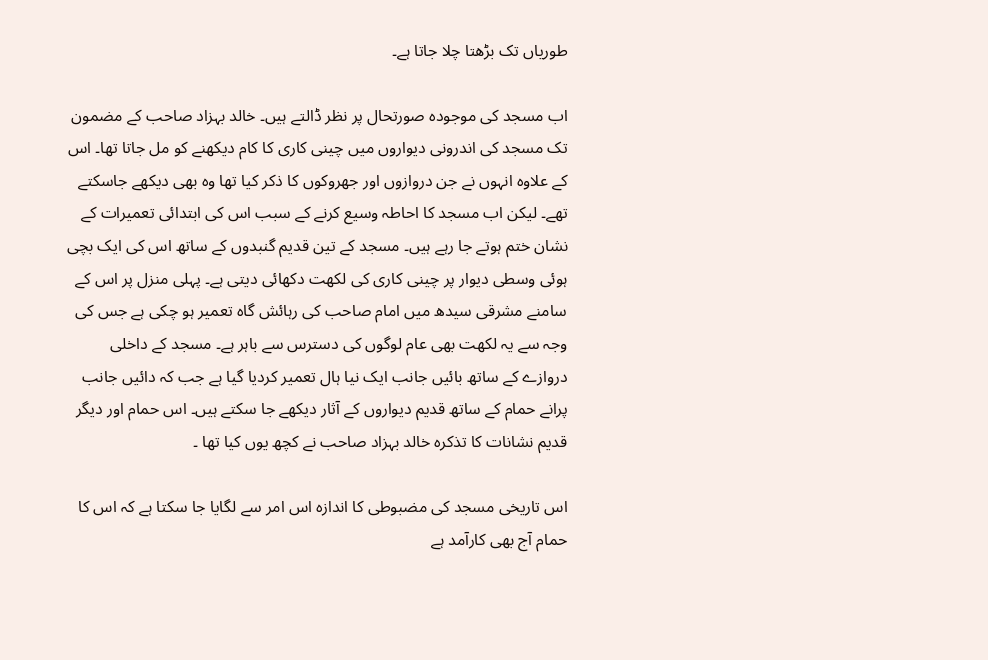طوریاں تک بڑھتا چلا جاتا ہے۔

اب مسجد کی موجودہ صورتحال پر نظر ڈالتے ہیں۔ خالد بہزاد صاحب کے مضمون تک مسجد کی اندرونی دیواروں میں چینی کاری کا کام دیکھنے کو مل جاتا تھا۔ اس کے علاوہ انہوں نے جن دروازوں اور جھروکوں کا ذکر کیا تھا وہ بھی دیکھے جاسکتے تھے۔ لیکن اب مسجد کا احاطہ وسیع کرنے کے سبب اس کی ابتدائی تعمیرات کے نشان ختم ہوتے جا رہے ہیں۔ مسجد کے تین قدیم گنبدوں کے ساتھ اس کی ایک بچی ہوئی وسطی دیوار پر چینی کاری کی لکھت دکھائی دیتی ہے۔ پہلی منزل پر اس کے سامنے مشرقی سیدھ میں امام صاحب کی رہائش گاہ تعمیر ہو چکی ہے جس کی وجہ سے یہ لکھت بھی عام لوگوں کی دسترس سے باہر ہے۔ مسجد کے داخلی دروازے کے ساتھ بائیں جانب ایک نیا ہال تعمیر کردیا گیا ہے جب کہ دائیں جانب پرانے حمام کے ساتھ قدیم دیواروں کے آثار دیکھے جا سکتے ہیں۔ اس حمام اور دیگر قدیم نشانات کا تذکرہ خالد بہزاد صاحب نے کچھ یوں کیا تھا ۔

اس تاریخی مسجد کی مضبوطی کا اندازہ اس امر سے لگایا جا سکتا ہے کہ اس کا حمام آج بھی کارآمد ہے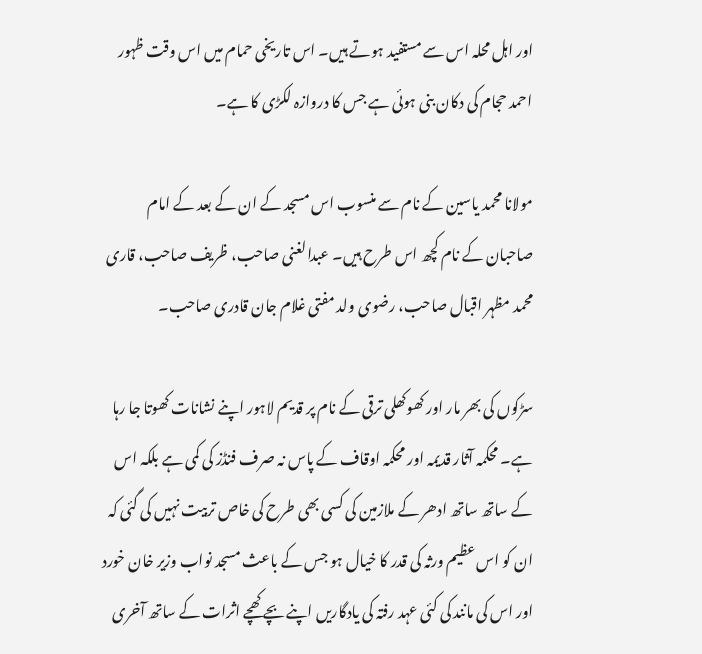اور اہل محلہ اس سے مستفید ہوتے ہیں۔ اس تاریخی حمام میں اس وقت ظہور احمد حجام کی دکان بنی ہوئی ہے جس کا دروازہ لکڑی کا ہے۔

مولانا محمد یاسین کے نام سے منسوب اس مسجد کے ان کے بعد کے امام صاحبان کے نام کچھ اس طرح ہیں۔ عبدالغنی صاحب، ظریف صاحب، قاری محمد مظہر اقبال صاحب، رضوی ولد مفتی غلام جان قادری صاحب۔

سڑکوں کی بھر مار اور کھوکھلی ترقی کے نام پر قدیم لاہور اپنے نشانات کھوتا جا رہا ہے۔ محکمہ آثار قدیمہ اور محکمہ اوقاف کے پاس نہ صرف فنڈز کی کمی ہے بلکہ اس کے ساتھ ساتھ ادھر کے ملازمین کی کسی بھی طرح کی خاص تربیت نہیں کی گئی کہ ان کو اس عظیم ورثہ کی قدر کا خیال ہو جس کے باعث مسجد نواب وزیر خان خورد اور اس کی مانند کی کئی عہد رفتہ کی یادگاریں اپنے بچے کھچے اثرات کے ساتھ آخری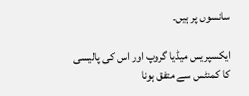سانسوں پر ہیں۔

ایکسپریس میڈیا گروپ اور اس کی پالیسی کا کمنٹس سے متفق ہونا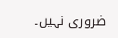ضروری نہیں۔